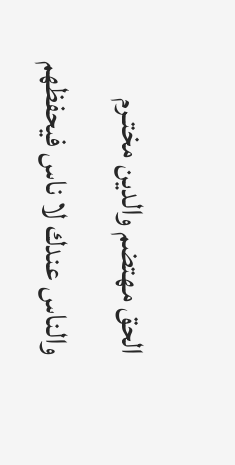الحق مهتضم والدين مختـرم
والناس عندك لا ناس فيحفظهم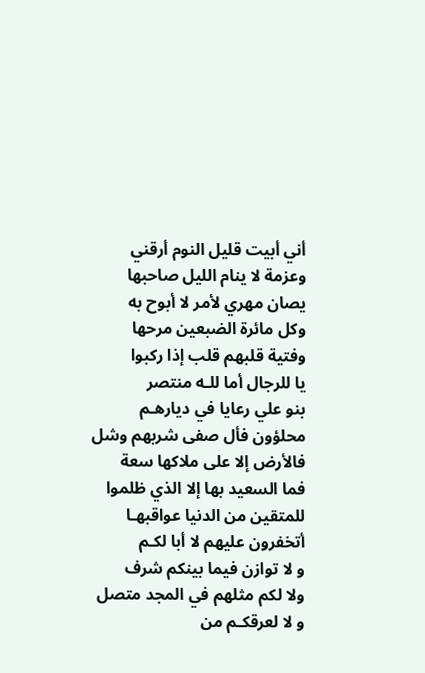أني أبيت قليل النوم أرقني
وعزمة لا ينام الليل صاحبها
يصان مهري لأمر لا أبوح به
وكل مائرة الضبعين مرحها
وفتية قلبهم قلب إذا ركبوا
يا للرجال أما للـه منتصر
بنو علي رعايا في ديارهـم
محلؤون فأل صفى شربهم وشل
فالأرض إلا على ملاكها سعة
فما السعيد بها إلا الذي ظلموا
للمتقين من الدنيا عواقبهـا
أتخفرون عليهم لا أبا لكـم
و لا توازن فيما بينكم شرف
ولا لكم مثلهم في المجد متصل
و لا لعرقكـم من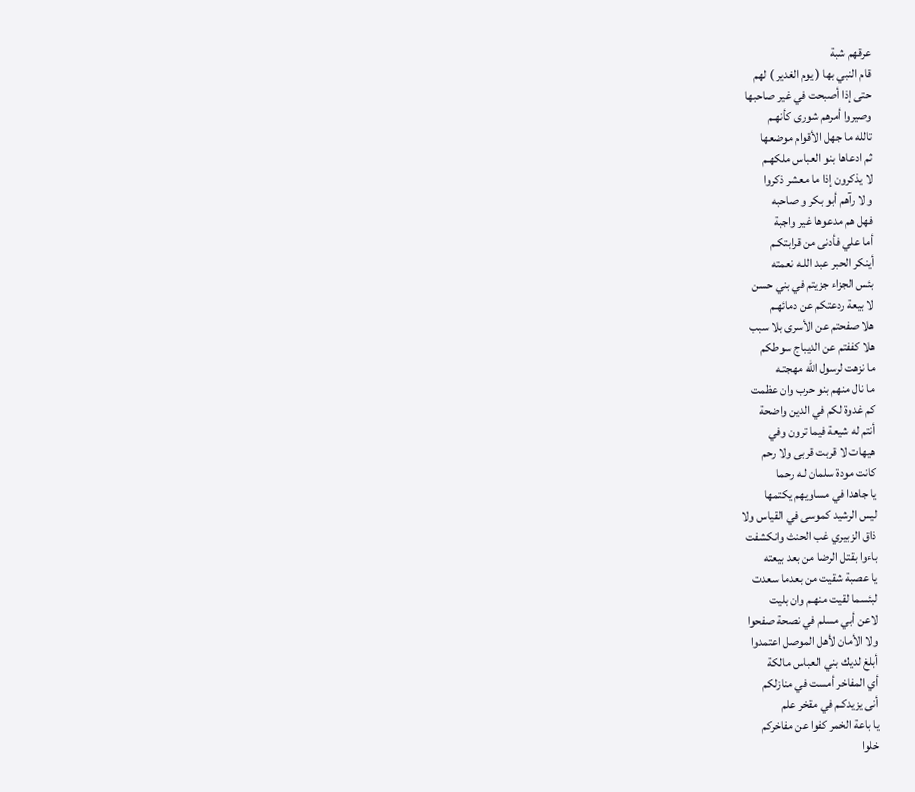عرقهم شبة
قام النبي بها ( يوم الغدير ) لهم
حتى إذا أصبحت في غير صاحبها
وصيروا أمرهم شورى كأنهـم
تالله ما جهل الأقوام موضعها
ثم ادعاها بنو العباس ملكهـم
لا يذكرون إذا ما معشر ذكروا
و لا رآهم أبو بكر و صاحبه
فهل هم مدعوها غير واجبة
أما علي فأدنى من قرابتكـم
أينكر الحبر عبد اللـه نعمته
بئس الجزاء جزيتم في بني حسن
لا بيعة ردعتكم عن دمائهـم
هلا صفحتم عن الأسرى بلا سبب
هلا كففتم عن الديباج سوطكم
ما نزهت لرسول الله مهجتـه
ما نال منهم بنو حرب وان عظمت
كم غدوة لكم في الدين واضحة
أنتم له شيعة فيما ترون وفي
هيهات لا قربت قربى ولا رحم
كانت مودة سلمان لـه رحما
يا جاهدا في مساويهم يكتمها
ليس الرشيد كموسى في القياس ولا
ذاق الزبيري غب الحنث وانكشفت
باءوا بقتل الرضا من بعد بيعته
يا عصبة شقيت من بعدما سعدت
لبئسما لقيت منهـم وان بليت
لاعن أبي مسلم في نصحة صفحوا
ولا الأمان لأهل الموصل اعتمدوا
أبلغ لديك بني العباس مالكة
أي المفاخر أمست في منازلكم
أنى يزيدكـم في مقخر علم
يا باعة الخمر كفوا عن مفاخركم
خلوا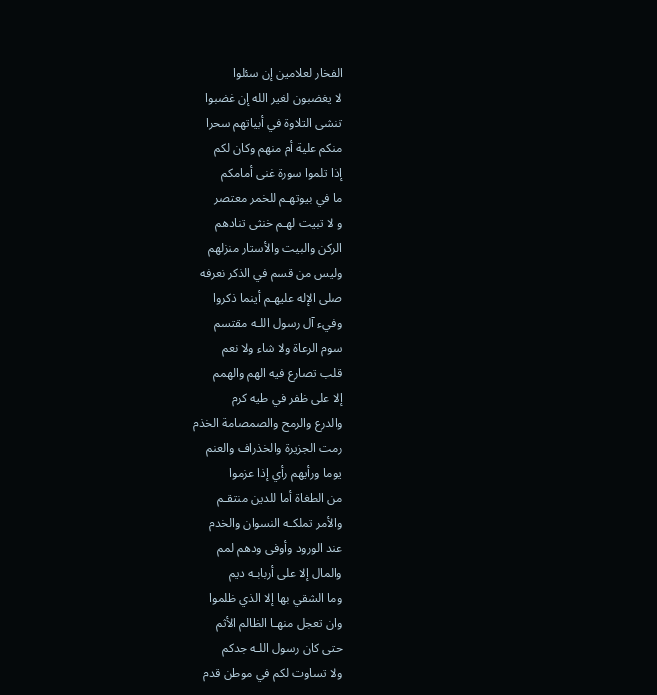الفخار لعلامين إن سئلوا
لا يغضبون لغير الله إن غضبوا
تنشى التلاوة في أبياتهم سحرا
منكم علية أم منهم وكان لكم
إذا تلموا سورة غنى أمامكم
ما في بيوتهـم للخمر معتصر
و لا تبيت لهـم خنثى تنادهم
الركن والبيت والأستار منزلهم
وليس من قسم في الذكر نعرفه
صلى الإله عليهـم أينما ذكروا
وفيء آل رسول اللـه مقتسم
سوم الرعاة ولا شاء ولا نعم
قلب تصارع فيه الهم والهمم
إلا على ظفر في طيه كرم
والدرع والرمح والصمصامة الخذم
رمت الجزيرة والخذراف والعنم
يوما ورأيهم رأي إذا عزموا
من الطغاة أما للدين منتقـم
والأمر تملكـه النسوان والخدم
عند الورود وأوفى ودهم لمم
والمال إلا على أربابـه ديم
وما الشقي بها إلا الذي ظلموا
وان تعجل منهـا الظالم الأثم
حتى كان رسول اللـه جدكم
ولا تساوت لكم في موطن قدم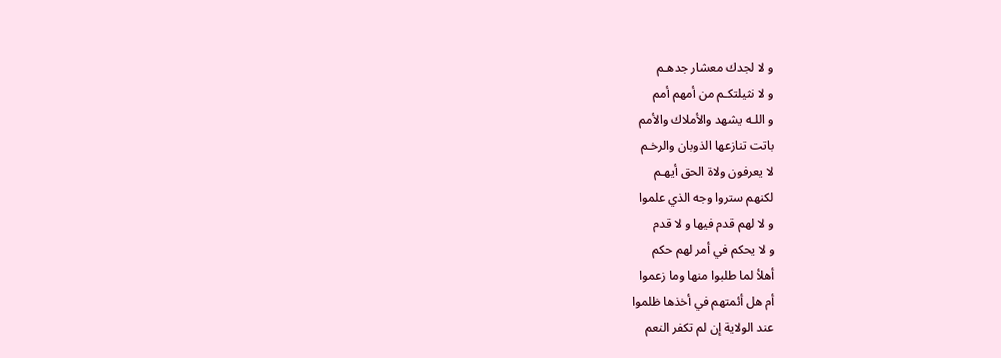و لا لجدك معشار جدهـم
و لا نثيلتكـم من أمهم أمم
و اللـه يشهد والأملاك والأمم
باتت تنازعها الذوبان والرخـم
لا يعرفون ولاة الحق أيهـم
لكنهم ستروا وجه الذي علموا
و لا لهم قدم فيها و لا قدم
و لا يحكم في أمر لهم حكم
أهلأ لما طلبوا منها وما زعموا
أم هل أئمتهم في أخذها ظلموا
عند الولاية إن لم تكفر النعم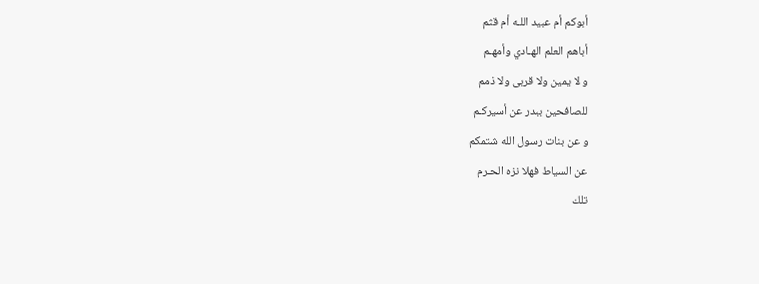أبوكم أم عبيد اللـه أم قثم
أباهم العلم الهـادي وأمهـم
و لا يمين ولا قربى ولا ذمم
للصافحين ببدر عن أسيركـم
و عن بنات رسول الله شتمكم
عن السياط فهلا نزه الحـرم
تلك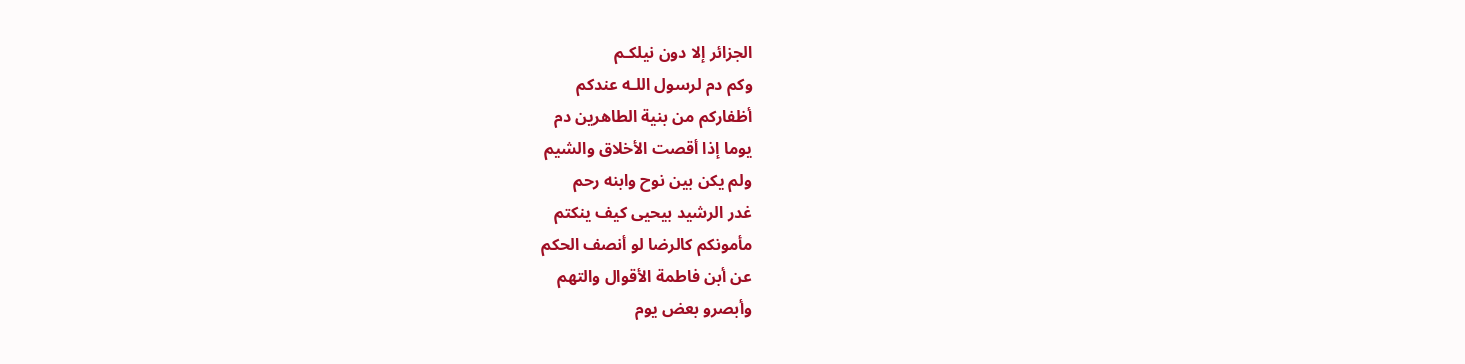الجزائر إلا دون نيلكـم
وكم دم لرسول اللـه عندكم
أظفاركم من بنية الطاهرين دم
يوما إذا أقصت الأخلاق والشيم
ولم يكن بين نوح وابنه رحم
غدر الرشيد بيحيى كيف ينكتم
مأمونكم كالرضا لو أنصف الحكم
عن أبن فاطمة الأقوال والتهم
وأبصرو بعض يوم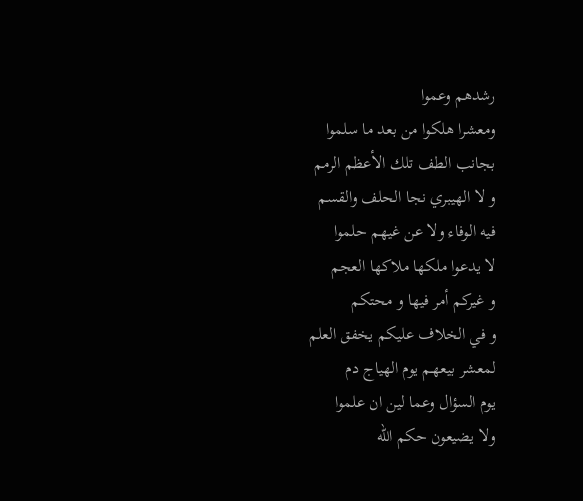رشدهم وعموا
ومعشرا هلكوا من بعد ما سلموا
بجانب الطف تلك الأعظم الرمم
و لا الهيبري نجا الحلف والقسم
فيه الوفاء ولا عن غيهم حلموا
لا يدعوا ملكها ملاكها العجم
و غيركم أمر فيها و محتكم
و في الخلاف عليكم يخفق العلم
لمعشر بيعهـم يوم الهياج دم
يوم السؤال وعما لين ان علموا
ولا يضيعون حكم الله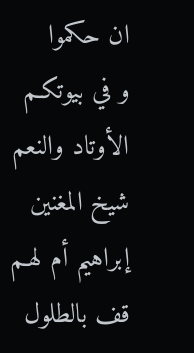ان حكموا
و في بيوتكـم الأوتاد والنعم
شيخ المغنين إبراهيم أم لهـم
قف بالطلول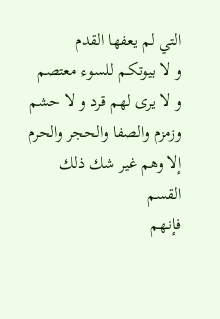التي لم يعفها القدم
و لا بيوتكـم للسوء معتصم
و لا يرى لهم قرد و لا حشم
وزمزم والصفا والحجر والحرم
إلا وهم غير شك ذلك القسم
فإنـهم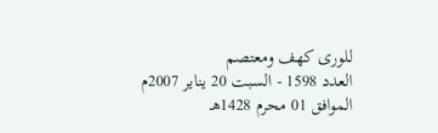للورى كهف ومعتصم
العدد 1598 - السبت 20 يناير 2007م الموافق 01 محرم 1428هـ